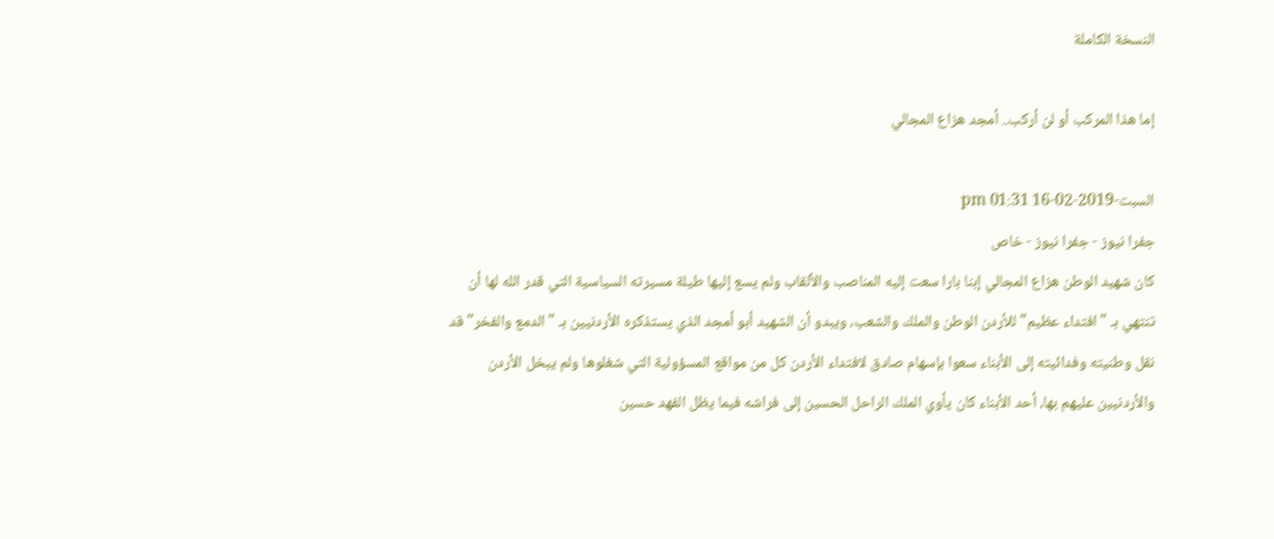النسخة الكاملة

إما هذا المركب أو لن أركب.. أمجد هزاع المجالي

السبت-2019-02-16 01:31 pm
جفرا نيوز - جفرا نيوز - خاص
كان شهيد الوطن هزاع المجالي إبنا بارا سعت إليه المناصب والألقاب ولم يسع إليها طيلة مسيرته السياسية التي قدر الله لها أن تنتهي بـ "افتداء عظيم" للأردن الوطن والملك والشعب، ويبدو أن الشهيد أبو أمجد الذي يستذكره الأردنيين بـ "الدمع والفخر" قد نقل وطنيته وفدائيته إلى الأبناء سعوا بإسهام صادق لافتداء الأردن كل من مواقع المسؤولية التي شغلوها ولم يبخل الأردن والأردنيين عليهم بها، أحد الأبناء كان يأوي الملك الراحل الحسين إلى فراشه فيما يظل الفهد حسين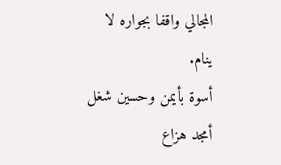المجالي واقفا بجواره لا ينام.
أسوة بأيمن وحسين شغل أمجد هزاع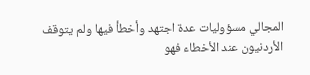المجالي مسؤوليات عدة اجتهد وأخطأ فيها ولم يتوقف الأردنيون عند الأخطاء فهو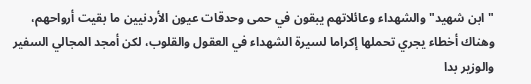"ابن شهيد" والشهداء وعائلاتهم يبقون في حمى وحدقات عيون الأردنيين ما بقيت أرواحهم، وهناك أخطاء يجري تحملها إكراما لسيرة الشهداء في العقول والقلوب، لكن أمجد المجالي السفير والوزير بدا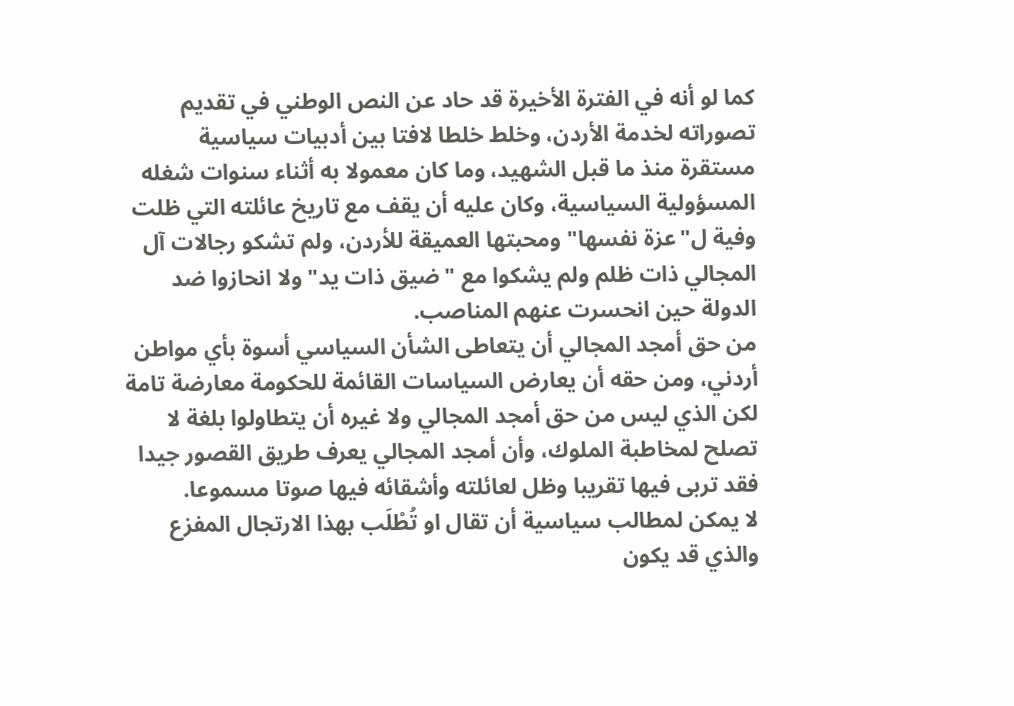كما لو أنه في الفترة الأخيرة قد حاد عن النص الوطني في تقديم تصوراته لخدمة الأردن، وخلط خلطا لافتا بين أدبيات سياسية مستقرة منذ ما قبل الشهيد، وما كان معمولا به أثناء سنوات شغله المسؤولية السياسية، وكان عليه أن يقف مع تاريخ عائلته التي ظلت وفية ل"عزة نفسها" ومحبتها العميقة للأردن، ولم تشكو رجالات آل المجالي ذات ظلم ولم يشكوا مع "ضيق ذات يد" ولا انحازوا ضد الدولة حين انحسرت عنهم المناصب.
من حق أمجد المجالي أن يتعاطى الشأن السياسي أسوة بأي مواطن أردني، ومن حقه أن يعارض السياسات القائمة للحكومة معارضة تامة لكن الذي ليس من حق أمجد المجالي ولا غيره أن يتطاولوا بلغة لا تصلح لمخاطبة الملوك، وأن أمجد المجالي يعرف طريق القصور جيدا فقد تربى فيها تقريبا وظل لعائلته وأشقائه فيها صوتا مسموعا.
لا يمكن لمطالب سياسية أن تقال او تُطْلَب بهذا الارتجال المفزع والذي قد يكون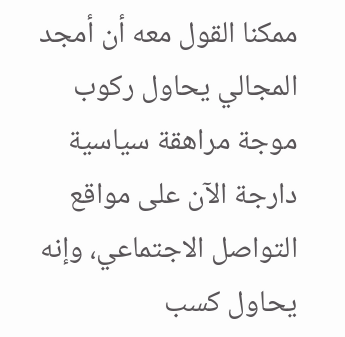ممكنا القول معه أن أمجد المجالي يحاول ركوب موجة مراهقة سياسية دارجة الآن على مواقع التواصل الاجتماعي، وإنه يحاول كسب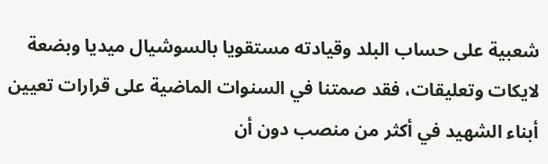شعبية على حساب البلد وقيادته مستقويا بالسوشيال ميديا وبضعة لايكات وتعليقات، فقد صمتنا في السنوات الماضية على قرارات تعيين أبناء الشهيد في أكثر من منصب دون أن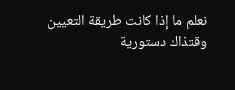نعلم ما إذا كانت طريقة التعيين وقتذاك دستورية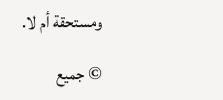ومستحقة أم لا.

© جميع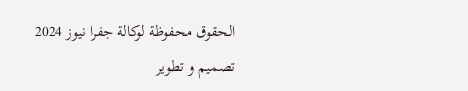الحقوق محفوظة لوكالة جفرا نيوز 2024
تصميم و تطوير